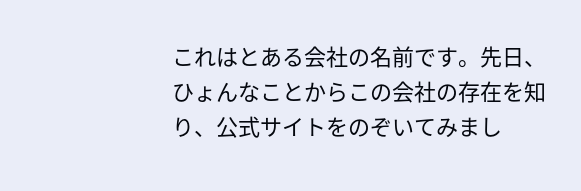これはとある会社の名前です。先日、ひょんなことからこの会社の存在を知り、公式サイトをのぞいてみまし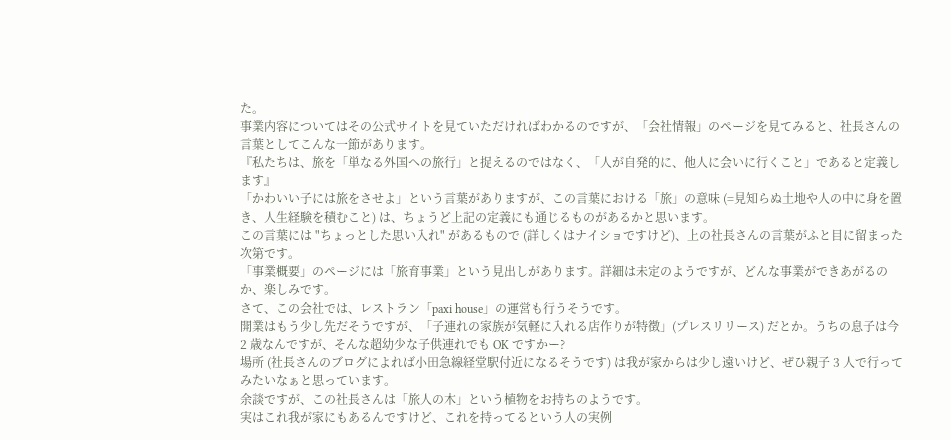た。
事業内容についてはその公式サイトを見ていただければわかるのですが、「会社情報」のページを見てみると、社長さんの言葉としてこんな一節があります。
『私たちは、旅を「単なる外国への旅行」と捉えるのではなく、「人が自発的に、他人に会いに行くこと」であると定義します』
「かわいい子には旅をさせよ」という言葉がありますが、この言葉における「旅」の意味 (=見知らぬ土地や人の中に身を置き、人生経験を積むこと) は、ちょうど上記の定義にも通じるものがあるかと思います。
この言葉には "ちょっとした思い入れ" があるもので (詳しくはナイショですけど)、上の社長さんの言葉がふと目に留まった次第です。
「事業概要」のページには「旅育事業」という見出しがあります。詳細は未定のようですが、どんな事業ができあがるのか、楽しみです。
さて、この会社では、レストラン「paxi house」の運営も行うそうです。
開業はもう少し先だそうですが、「子連れの家族が気軽に入れる店作りが特徴」(プレスリリース) だとか。うちの息子は今 2 歳なんですが、そんな超幼少な子供連れでも OK ですかー?
場所 (社長さんのブログによれば小田急線経堂駅付近になるそうです) は我が家からは少し遠いけど、ぜひ親子 3 人で行ってみたいなぁと思っています。
余談ですが、この社長さんは「旅人の木」という植物をお持ちのようです。
実はこれ我が家にもあるんですけど、これを持ってるという人の実例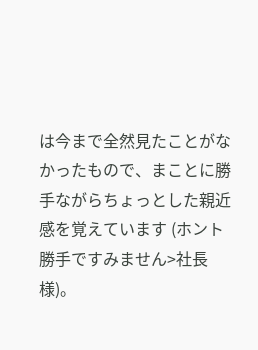は今まで全然見たことがなかったもので、まことに勝手ながらちょっとした親近感を覚えています (ホント勝手ですみません>社長様)。